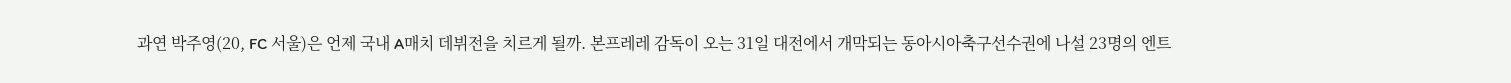과연 박주영(20, FC 서울)은 언제 국내 A매치 데뷔전을 치르게 될까. 본프레레 감독이 오는 31일 대전에서 개막되는 동아시아축구선수권에 나설 23명의 엔트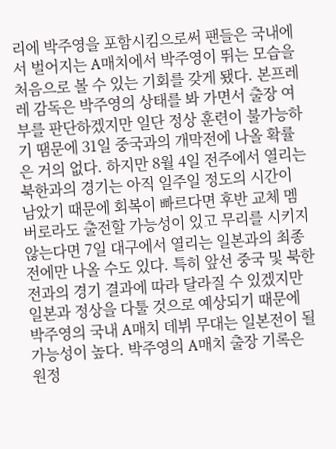리에 박주영을 포함시킴으로써 팬들은 국내에서 벌어지는 A매치에서 박주영이 뛰는 모습을 처음으로 볼 수 있는 기회를 갖게 됐다. 본프레레 감독은 박주영의 상태를 봐 가면서 출장 여부를 판단하겠지만 일단 정상 훈련이 불가능하기 땜문에 31일 중국과의 개막전에 나올 확률은 거의 없다. 하지만 8월 4일 전주에서 열리는 북한과의 경기는 아직 일주일 정도의 시간이 남았기 때문에 회복이 빠르다면 후반 교체 멤버로라도 출전할 가능성이 있고 무리를 시키지 않는다면 7일 대구에서 열리는 일본과의 최종전에만 나올 수도 있다. 특히 앞선 중국 및 북한전과의 경기 결과에 따라 달라질 수 있겠지만 일본과 정상을 다툴 것으로 예상되기 때문에 박주영의 국내 A매치 데뷔 무대는 일본전이 될 가능성이 높다. 박주영의 A매치 출장 기록은 원정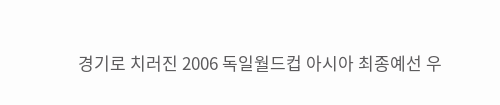경기로 치러진 2006 독일월드컵 아시아 최종예선 우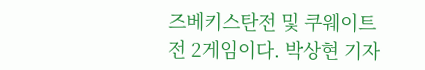즈베키스탄전 및 쿠웨이트전 2게임이다. 박상현 기자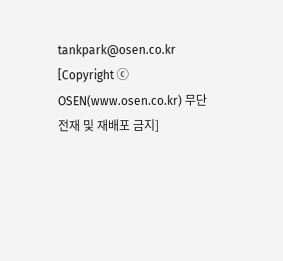tankpark@osen.co.kr [Copyright ⓒ OSEN(www.osen.co.kr) 무단전재 및 재배포 금지]